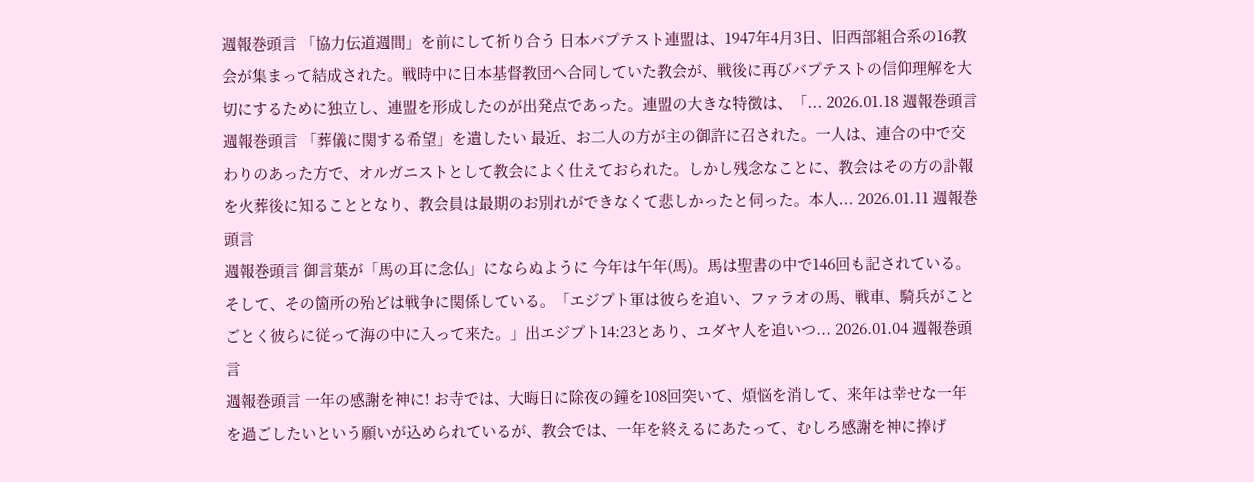週報巻頭言 「協力伝道週間」を前にして祈り合う 日本バプテスト連盟は、1947年4月3日、旧西部組合系の16教会が集まって結成された。戦時中に日本基督教団へ合同していた教会が、戦後に再びバプテストの信仰理解を大切にするために独立し、連盟を形成したのが出発点であった。連盟の大きな特徴は、「... 2026.01.18 週報巻頭言
週報巻頭言 「葬儀に関する希望」を遺したい 最近、お二人の方が主の御許に召された。一人は、連合の中で交わりのあった方で、オルガニストとして教会によく仕えておられた。しかし残念なことに、教会はその方の訃報を火葬後に知ることとなり、教会員は最期のお別れができなくて悲しかったと伺った。本人... 2026.01.11 週報巻頭言
週報巻頭言 御言葉が「馬の耳に念仏」にならぬように 今年は午年(馬)。馬は聖書の中で146回も記されている。そして、その箇所の殆どは戦争に関係している。「エジプト軍は彼らを追い、ファラオの馬、戦車、騎兵がことごとく彼らに従って海の中に入って来た。」出エジプト14:23とあり、ユダヤ人を追いつ... 2026.01.04 週報巻頭言
週報巻頭言 一年の感謝を神に! お寺では、大晦日に除夜の鐘を108回突いて、煩悩を消して、来年は幸せな一年を過ごしたいという願いが込められているが、教会では、一年を終えるにあたって、むしろ感謝を神に捧げ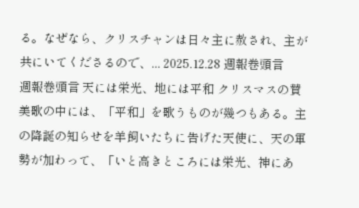る。なぜなら、クリスチャンは日々主に赦され、主が共にいてくださるので、... 2025.12.28 週報巻頭言
週報巻頭言 天には栄光、地には平和 クリスマスの賛美歌の中には、「平和」を歌うものが幾つもある。主の降誕の知らせを羊飼いたちに告げた天使に、天の軍勢が加わって、「いと高きところには栄光、神にあ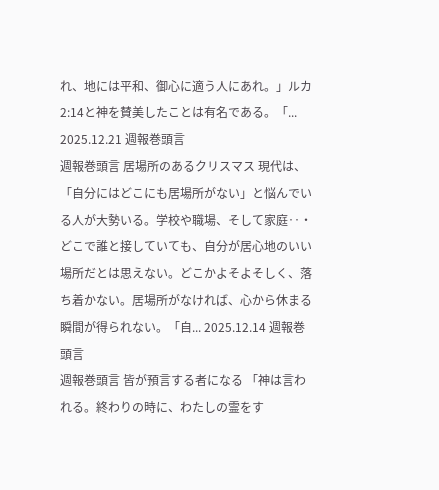れ、地には平和、御心に適う人にあれ。」ルカ2:14と神を賛美したことは有名である。「... 2025.12.21 週報巻頭言
週報巻頭言 居場所のあるクリスマス 現代は、「自分にはどこにも居場所がない」と悩んでいる人が大勢いる。学校や職場、そして家庭‥・どこで誰と接していても、自分が居心地のいい場所だとは思えない。どこかよそよそしく、落ち着かない。居場所がなければ、心から休まる瞬間が得られない。「自... 2025.12.14 週報巻頭言
週報巻頭言 皆が預言する者になる 「神は言われる。終わりの時に、わたしの霊をす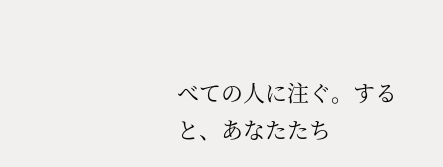べての人に注ぐ。すると、あなたたち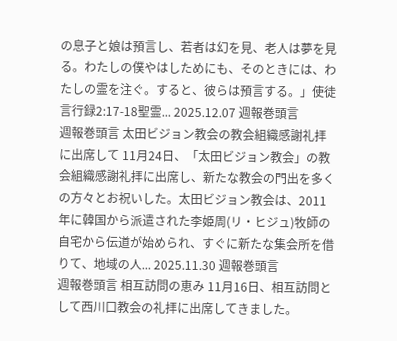の息子と娘は預言し、若者は幻を見、老人は夢を見る。わたしの僕やはしためにも、そのときには、わたしの霊を注ぐ。すると、彼らは預言する。」使徒言行録2:17-18聖霊... 2025.12.07 週報巻頭言
週報巻頭言 太田ビジョン教会の教会組織感謝礼拝に出席して 11月24日、「太田ビジョン教会」の教会組織感謝礼拝に出席し、新たな教会の門出を多くの方々とお祝いした。太田ビジョン教会は、2011年に韓国から派遣された李姫周(リ・ヒジュ)牧師の自宅から伝道が始められ、すぐに新たな集会所を借りて、地域の人... 2025.11.30 週報巻頭言
週報巻頭言 相互訪問の恵み 11月16日、相互訪問として西川口教会の礼拝に出席してきました。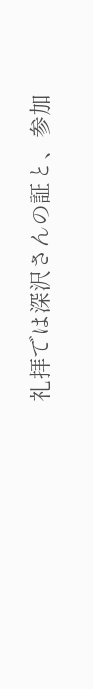礼拝では深沢さんの証と、参加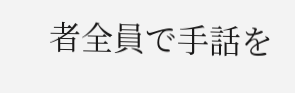者全員で手話を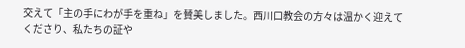交えて「主の手にわが手を重ね」を賛美しました。西川口教会の方々は温かく迎えてくださり、私たちの証や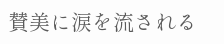賛美に涙を流される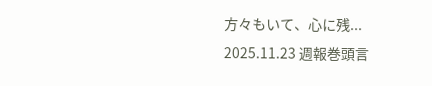方々もいて、心に残... 2025.11.23 週報巻頭言